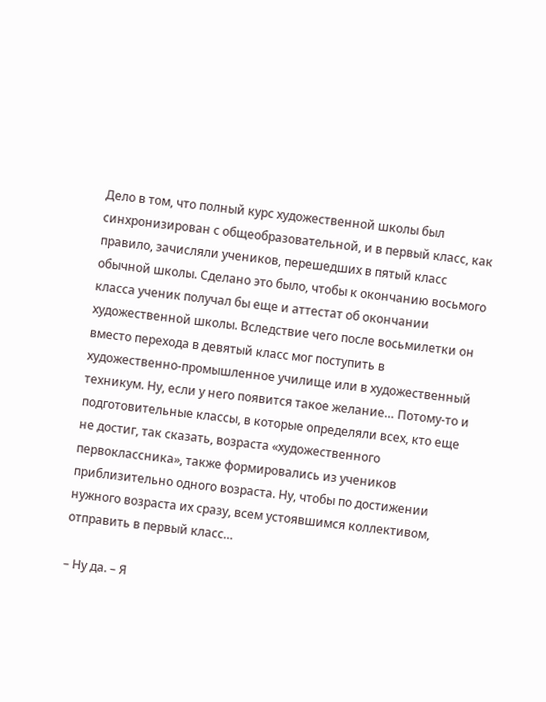Дело в том, что полный курс художественной школы был синхронизирован с общеобразовательной, и в первый класс, как правило, зачисляли учеников, перешедших в пятый класс обычной школы. Сделано это было, чтобы к окончанию восьмого класса ученик получал бы еще и аттестат об окончании художественной школы. Вследствие чего после восьмилетки он вместо перехода в девятый класс мог поступить в художественно-промышленное училище или в художественный техникум. Ну, если у него появится такое желание… Потому-то и подготовительные классы, в которые определяли всех, кто еще не достиг, так сказать, возраста «художественного первоклассника», также формировались из учеников приблизительно одного возраста. Ну, чтобы по достижении нужного возраста их сразу, всем устоявшимся коллективом, отправить в первый класс…

– Ну да. – Я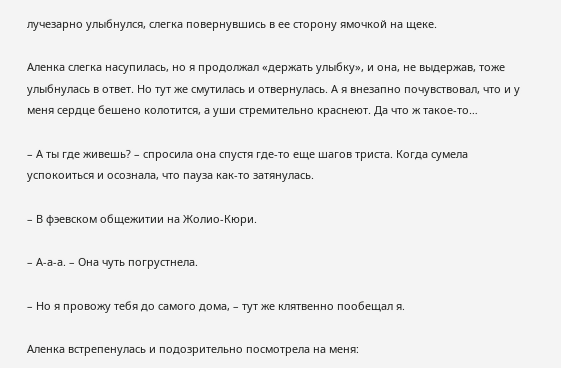лучезарно улыбнулся, слегка повернувшись в ее сторону ямочкой на щеке.

Аленка слегка насупилась, но я продолжал «держать улыбку», и она, не выдержав, тоже улыбнулась в ответ. Но тут же смутилась и отвернулась. А я внезапно почувствовал, что и у меня сердце бешено колотится, а уши стремительно краснеют. Да что ж такое-то…

– А ты где живешь? – спросила она спустя где-то еще шагов триста. Когда сумела успокоиться и осознала, что пауза как-то затянулась.

– В фэевском общежитии на Жолио-Кюри.

– А-а-а. – Она чуть погрустнела.

– Но я провожу тебя до самого дома, – тут же клятвенно пообещал я.

Аленка встрепенулась и подозрительно посмотрела на меня: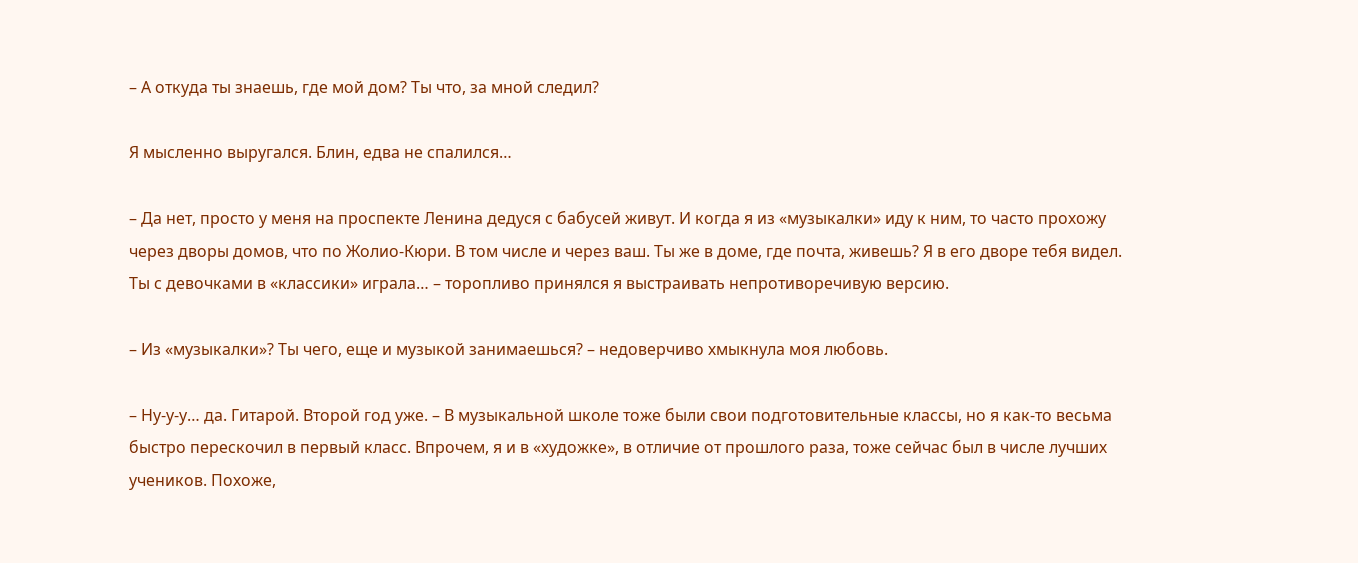– А откуда ты знаешь, где мой дом? Ты что, за мной следил?

Я мысленно выругался. Блин, едва не спалился…

– Да нет, просто у меня на проспекте Ленина дедуся с бабусей живут. И когда я из «музыкалки» иду к ним, то часто прохожу через дворы домов, что по Жолио-Кюри. В том числе и через ваш. Ты же в доме, где почта, живешь? Я в его дворе тебя видел. Ты с девочками в «классики» играла… – торопливо принялся я выстраивать непротиворечивую версию.

– Из «музыкалки»? Ты чего, еще и музыкой занимаешься? – недоверчиво хмыкнула моя любовь.

– Ну-у-у… да. Гитарой. Второй год уже. – В музыкальной школе тоже были свои подготовительные классы, но я как-то весьма быстро перескочил в первый класс. Впрочем, я и в «художке», в отличие от прошлого раза, тоже сейчас был в числе лучших учеников. Похоже,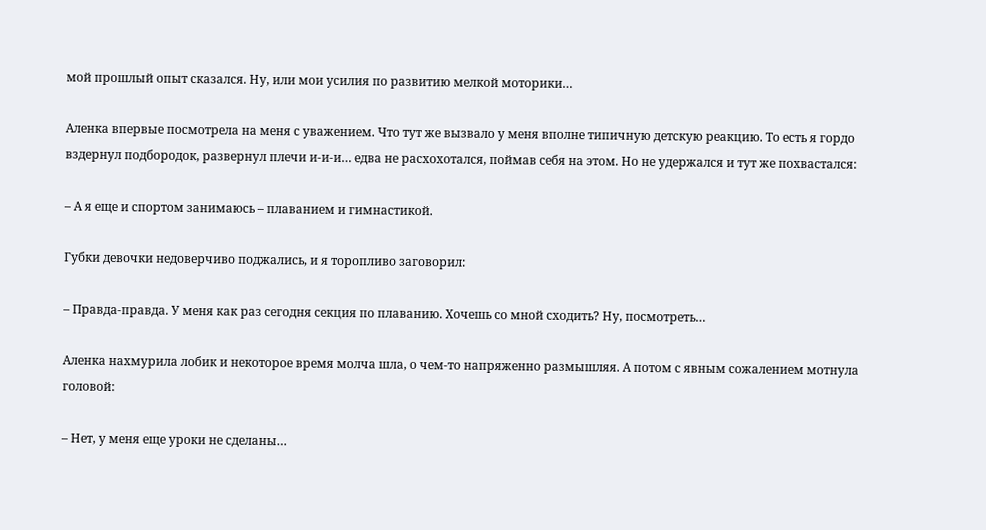мой прошлый опыт сказался. Ну, или мои усилия по развитию мелкой моторики…

Аленка впервые посмотрела на меня с уважением. Что тут же вызвало у меня вполне типичную детскую реакцию. То есть я гордо вздернул подбородок, развернул плечи и-и-и… едва не расхохотался, поймав себя на этом. Но не удержался и тут же похвастался:

– А я еще и спортом занимаюсь – плаванием и гимнастикой.

Губки девочки недоверчиво поджались, и я торопливо заговорил:

– Правда-правда. У меня как раз сегодня секция по плаванию. Хочешь со мной сходить? Ну, посмотреть…

Аленка нахмурила лобик и некоторое время молча шла, о чем-то напряженно размышляя. А потом с явным сожалением мотнула головой:

– Нет, у меня еще уроки не сделаны…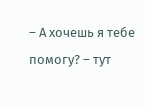– А хочешь я тебе помогу? – тут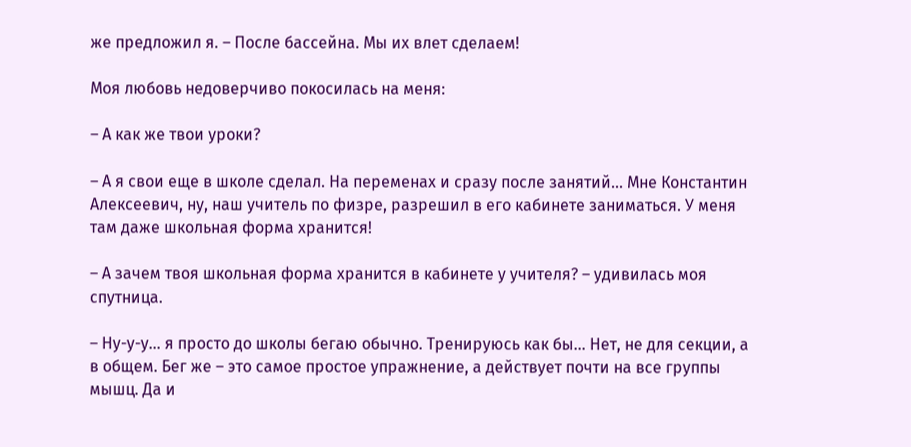же предложил я. – После бассейна. Мы их влет сделаем!

Моя любовь недоверчиво покосилась на меня:

– А как же твои уроки?

– А я свои еще в школе сделал. На переменах и сразу после занятий… Мне Константин Алексеевич, ну, наш учитель по физре, разрешил в его кабинете заниматься. У меня там даже школьная форма хранится!

– А зачем твоя школьная форма хранится в кабинете у учителя? – удивилась моя спутница.

– Ну-у-у… я просто до школы бегаю обычно. Тренируюсь как бы… Нет, не для секции, а в общем. Бег же – это самое простое упражнение, а действует почти на все группы мышц. Да и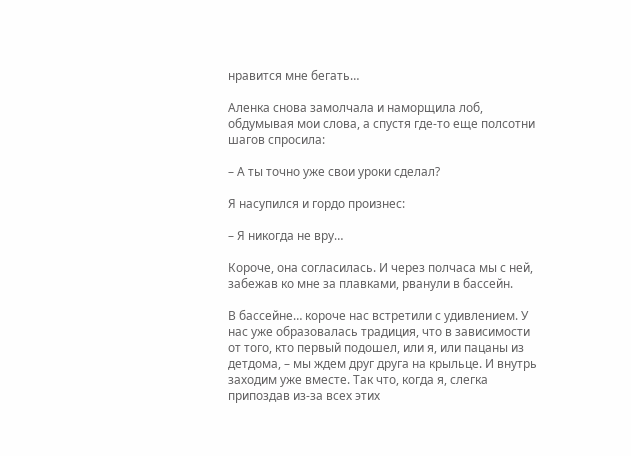нравится мне бегать…

Аленка снова замолчала и наморщила лоб, обдумывая мои слова, а спустя где-то еще полсотни шагов спросила:

– А ты точно уже свои уроки сделал?

Я насупился и гордо произнес:

– Я никогда не вру…

Короче, она согласилась. И через полчаса мы с ней, забежав ко мне за плавками, рванули в бассейн.

В бассейне… короче нас встретили с удивлением. У нас уже образовалась традиция, что в зависимости от того, кто первый подошел, или я, или пацаны из детдома, – мы ждем друг друга на крыльце. И внутрь заходим уже вместе. Так что, когда я, слегка припоздав из-за всех этих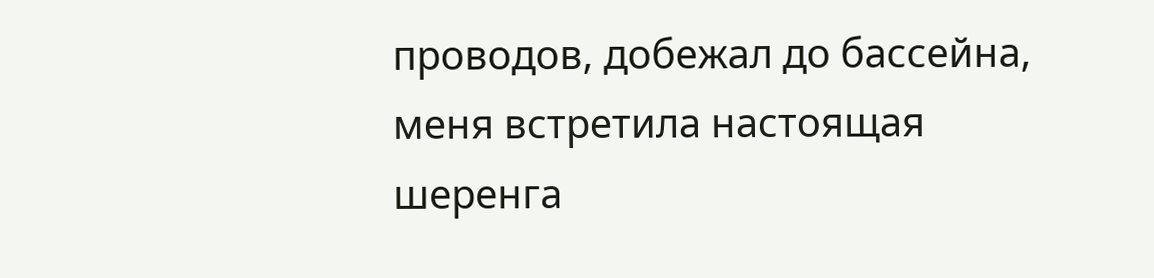проводов, добежал до бассейна, меня встретила настоящая шеренга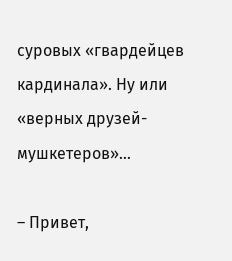суровых «гвардейцев кардинала». Ну или «верных друзей-мушкетеров»…

– Привет,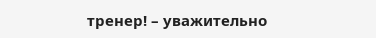тренер! – уважительно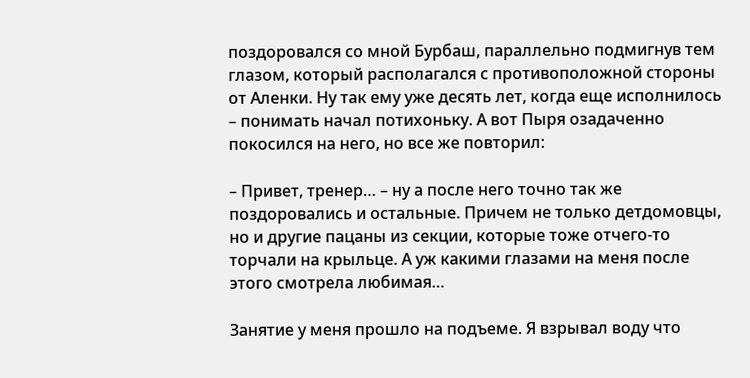поздоровался со мной Бурбаш, параллельно подмигнув тем глазом, который располагался с противоположной стороны от Аленки. Ну так ему уже десять лет, когда еще исполнилось – понимать начал потихоньку. А вот Пыря озадаченно покосился на него, но все же повторил:

– Привет, тренер… – ну а после него точно так же поздоровались и остальные. Причем не только детдомовцы, но и другие пацаны из секции, которые тоже отчего-то торчали на крыльце. А уж какими глазами на меня после этого смотрела любимая…

Занятие у меня прошло на подъеме. Я взрывал воду что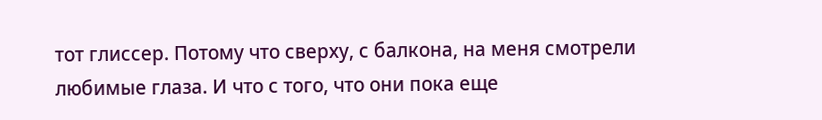тот глиссер. Потому что сверху, с балкона, на меня смотрели любимые глаза. И что с того, что они пока еще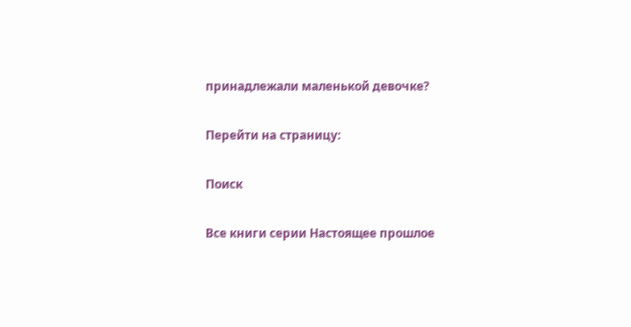принадлежали маленькой девочке?

Перейти на страницу:

Поиск

Все книги серии Настоящее прошлое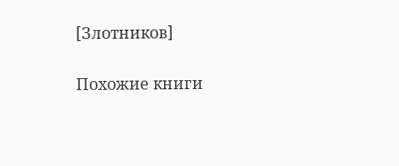[Злотников]

Похожие книги